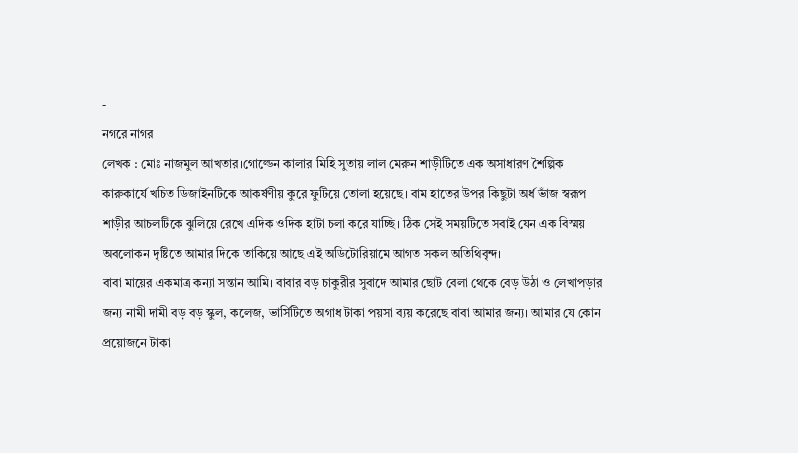-
নগরে নাগর
লেখক : মোঃ নাজমুল আখতার।গোল্ডেন কালার মিহি সুতায় লাল মেরুন শাড়ীটিতে এক অসাধারণ শৈল্পিক কারুকার্যে খচিত ডিজাইনটিকে আকর্ষণীয় কুরে ফুটিয়ে তোলা হয়েছে। বাম হাতের উপর কিছুটা অর্ধ ভাঁজ স্বরূপ শাড়ীর আচলটিকে ঝুলিয়ে রেখে এদিক ওদিক হাটা চলা করে যাচ্ছি। ঠিক সেই সময়টিতে সবাই যেন এক বিস্ময় অবলোকন দৃষ্টিতে আমার দিকে তাকিয়ে আছে এই অডিটোরিয়ামে আগত সকল অতিথিবৃন্দ।
বাবা মায়ের একমাত্র কন্যা সন্তান আমি। বাবার বড় চাকুরীর সুবাদে আমার ছোট বেলা থেকে বেড় উঠা ও লেখাপড়ার জন্য নামী দামী বড় বড় স্কুল, কলেজ, ভার্সিটিতে অগাধ টাকা পয়সা ব্যয় করেছে বাবা আমার জন্য। আমার যে কোন প্রয়োজনে টাকা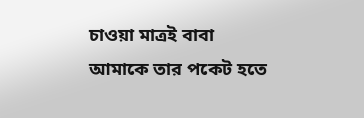চাওয়া মাত্রই বাবা আমাকে তার পকেট হতে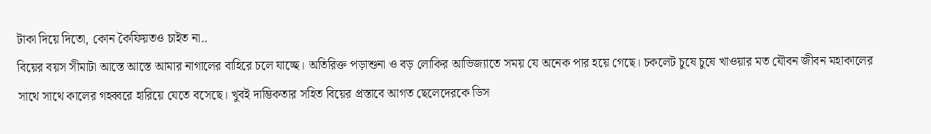টাকা দিয়ে দিতো, কোন কৈফিয়তও চাইত না..
বিয়ের বয়স সীমাটা আস্তে আস্তে আমার নাগালের বাহিরে চলে যাচ্ছে। অতিরিক্ত পড়াশুনা ও বড় লোকির আভিজ্যাতে সময় যে অনেক পার হয়ে গেছে। চকলেট চুষে চুষে খাওয়ার মত যৌবন জীবন মহাকালের সাথে সাথে কালের গহব্বরে হারিয়ে যেতে বসেছে। খুবই দাম্ভিকতার সহিত বিয়ের প্রস্তাবে আগত ছেলেদেরকে ডিস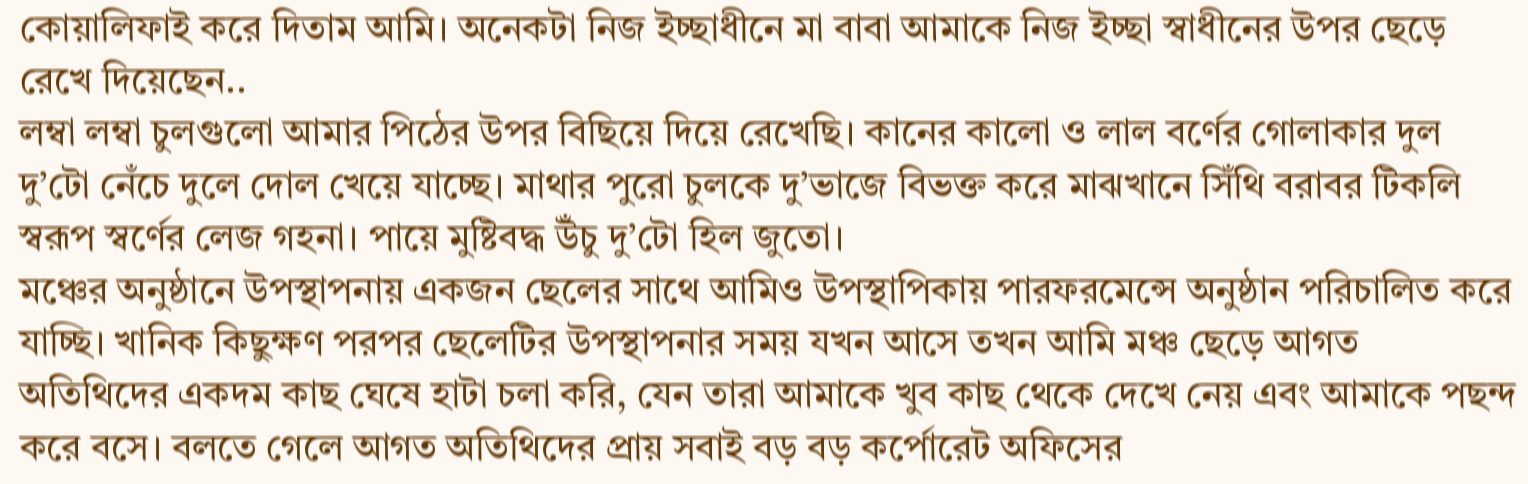কোয়ালিফাই করে দিতাম আমি। অনেকটা নিজ ইচ্ছাধীনে মা বাবা আমাকে নিজ ইচ্ছা স্বাধীনের উপর ছেড়ে রেখে দিয়েছেন..
লম্বা লম্বা চুলগুলো আমার পিঠের উপর বিছিয়ে দিয়ে রেখেছি। কানের কালো ও লাল বর্ণের গোলাকার দুল দু’টো নেঁচে দুলে দোল খেয়ে যাচ্ছে। মাথার পুরো চুলকে দু’ভাজে বিভক্ত করে মাঝখানে সিঁথি বরাবর টিকলি স্বরূপ স্বর্ণের লেজ গহনা। পায়ে মুষ্টিবদ্ধ উঁচু দু’টো হিল জুতো।
মঞ্চের অনুষ্ঠানে উপস্থাপনায় একজন ছেলের সাথে আমিও উপস্থাপিকায় পারফরমেন্সে অনুষ্ঠান পরিচালিত করে যাচ্ছি। খানিক কিছুক্ষণ পরপর ছেলেটির উপস্থাপনার সময় যখন আসে তখন আমি মঞ্চ ছেড়ে আগত অতিথিদের একদম কাছ ঘেষে হাটা চলা করি, যেন তারা আমাকে খুব কাছ থেকে দেখে নেয় এবং আমাকে পছন্দ করে বসে। বলতে গেলে আগত অতিথিদের প্রায় সবাই বড় বড় কর্পোরেট অফিসের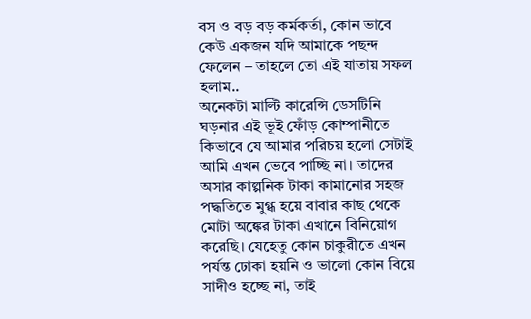বস ও বড় বড় কর্মকর্তা, কোন ভাবে কেউ একজন যদি আমাকে পছন্দ ফেলেন – তাহলে তো এই যাতায় সফল হলাম..
অনেকটা মাল্টি কারেন্সি ডেসটিনি ঘড়নার এই ভূই ফোঁড় কোম্পানীতে কিভাবে যে আমার পরিচয় হলো সেটাই আমি এখন ভেবে পাচ্ছি না। তাদের অসার কাল্পনিক টাকা কামানোর সহজ পদ্ধতিতে মুগ্ধ হয়ে বাবার কাছ থেকে মোটা অঙ্কের টাকা এখানে বিনিয়োগ করেছি। যেহেতু কোন চাকুরীতে এখন পর্যন্ত ঢোকা হয়নি ও ভালো কোন বিয়ে সাদীও হচ্ছে না, তাই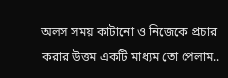অলস সময় কাটানো ও নিজেকে প্রচার করার উত্তম একটি মাধ্যম তো পেলাম..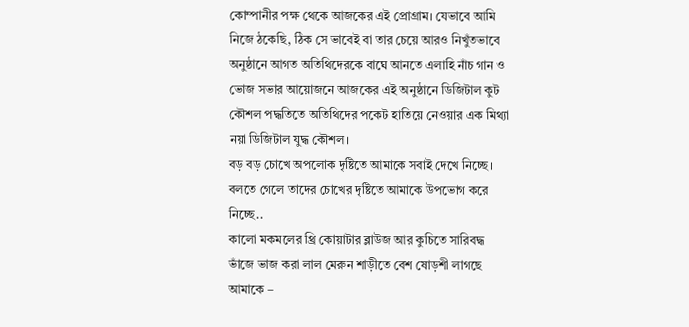কোম্পানীর পক্ষ থেকে আজকের এই প্রোগ্রাম। যেভাবে আমি নিজে ঠকেছি, ঠিক সে ভাবেই বা তার চেয়ে আরও নিখুঁতভাবে অনুষ্ঠানে আগত অতিথিদেরকে বাঘে আনতে এলাহি নাঁচ গান ও ভোজ সভার আয়োজনে আজকের এই অনুষ্ঠানে ডিজিটাল কুট কৌশল পদ্ধতিতে অতিথিদের পকেট হাতিয়ে নেওয়ার এক মিথ্যা নয়া ডিজিটাল যুদ্ধ কৌশল।
বড় বড় চোখে অপলোক দৃষ্টিতে আমাকে সবাই দেখে নিচ্ছে। বলতে গেলে তাদের চোখের দৃষ্টিতে আমাকে উপভোগ করে নিচ্ছে..
কালো মকমলের থ্রি কোয়াটার ব্লাউজ আর কুচিতে সারিবদ্ধ ভাঁজে ভাজ করা লাল মেরুন শাড়ীতে বেশ ষোড়শী লাগছে আমাকে –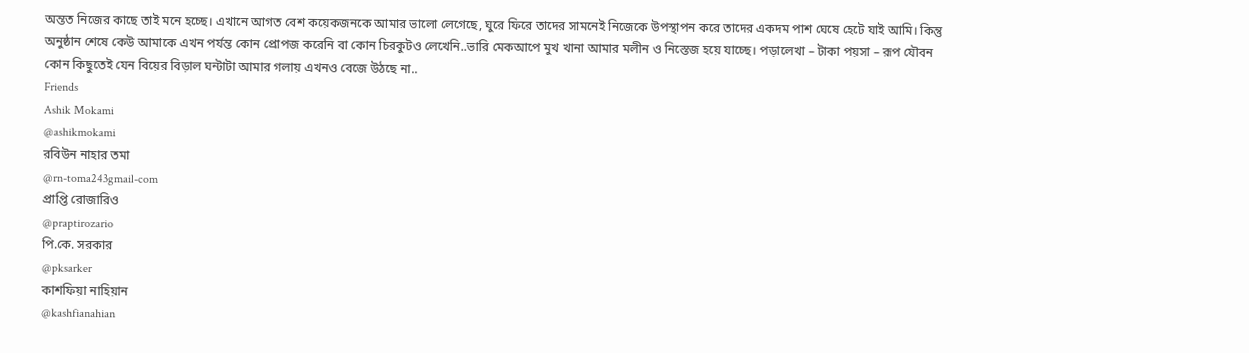অন্তত নিজের কাছে তাই মনে হচ্ছে। এখানে আগত বেশ কয়েকজনকে আমার ভালো লেগেছে, ঘুরে ফিরে তাদের সামনেই নিজেকে উপস্থাপন করে তাদের একদম পাশ ঘেষে হেটে যাই আমি। কিন্তু অনুষ্ঠান শেষে কেউ আমাকে এখন পর্যন্ত কোন প্রোপজ করেনি বা কোন চিরকুটও লেখেনি..ভারি মেকআপে মুখ খানা আমার মলীন ও নিস্তেজ হয়ে যাচ্ছে। পড়ালেখা – টাকা পয়সা – রূপ যৌবন কোন কিছুতেই যেন বিয়ের বিড়াল ঘন্টাটা আমার গলায় এখনও বেজে উঠছে না..
Friends
Ashik Mokami
@ashikmokami
রবিউন নাহার তমা
@rn-toma243gmail-com
প্রাপ্তি রোজারিও
@praptirozario
পি.কে. সরকার
@pksarker
কাশফিয়া নাহিয়ান
@kashfianahian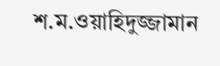শ.ম.ওয়াহিদুজ্জামান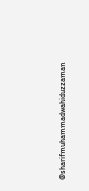@sharifmuhammadwahiduzzaman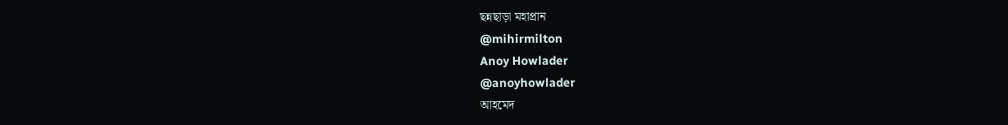ছন্নছাড়া মহাপ্রান
@mihirmilton
Anoy Howlader
@anoyhowlader
আহমেদ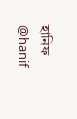হানিফ
@hanif